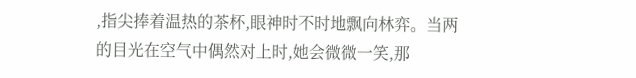,指尖捧着温热的茶杯,眼神时不时地飘向林弈。当两
的目光在空气中偶然对上时,她会微微一笑,那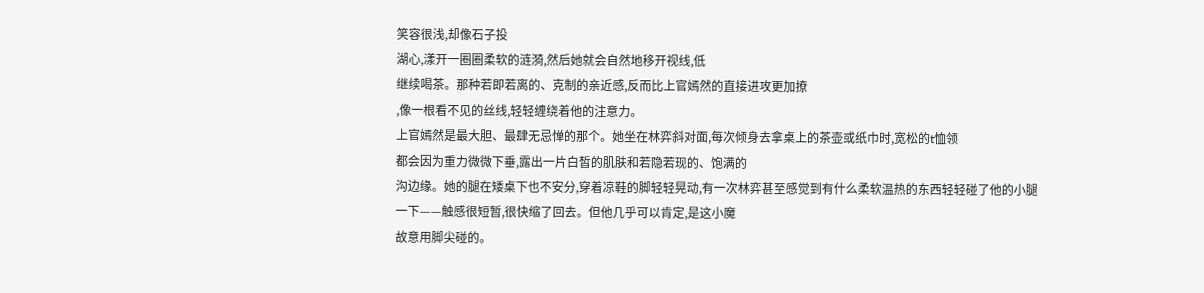笑容很浅,却像石子投
湖心,漾开一圈圈柔软的涟漪,然后她就会自然地移开视线,低
继续喝茶。那种若即若离的、克制的亲近感,反而比上官嫣然的直接进攻更加撩
,像一根看不见的丝线,轻轻缠绕着他的注意力。
上官嫣然是最大胆、最肆无忌惮的那个。她坐在林弈斜对面,每次倾身去拿桌上的茶壶或纸巾时,宽松的t恤领
都会因为重力微微下垂,露出一片白皙的肌肤和若隐若现的、饱满的
沟边缘。她的腿在矮桌下也不安分,穿着凉鞋的脚轻轻晃动,有一次林弈甚至感觉到有什么柔软温热的东西轻轻碰了他的小腿一下——触感很短暂,很快缩了回去。但他几乎可以肯定,是这小魔
故意用脚尖碰的。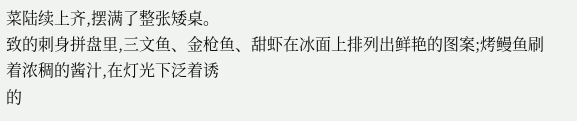菜陆续上齐,摆满了整张矮桌。
致的刺身拼盘里,三文鱼、金枪鱼、甜虾在冰面上排列出鲜艳的图案;烤鳗鱼刷着浓稠的酱汁,在灯光下泛着诱
的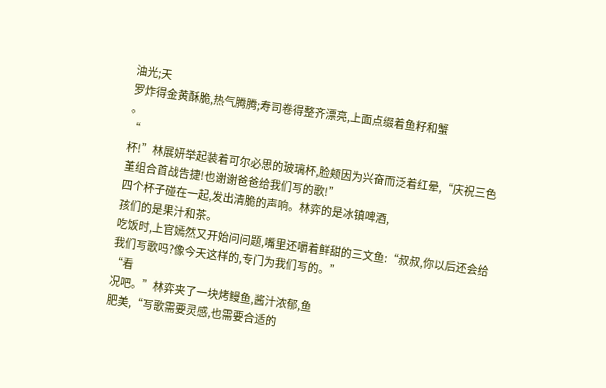油光;天
罗炸得金黄酥脆,热气腾腾;寿司卷得整齐漂亮,上面点缀着鱼籽和蟹
。
“
杯!”林展妍举起装着可尔必思的玻璃杯,脸颊因为兴奋而泛着红晕,“庆祝三色堇组合首战告捷!也谢谢爸爸给我们写的歌!”
四个杯子碰在一起,发出清脆的声响。林弈的是冰镇啤酒,
孩们的是果汁和茶。
吃饭时,上官嫣然又开始问问题,嘴里还嚼着鲜甜的三文鱼:“叔叔,你以后还会给我们写歌吗?像今天这样的,专门为我们写的。”
“看
况吧。”林弈夹了一块烤鳗鱼,酱汁浓郁,鱼
肥美,“写歌需要灵感,也需要合适的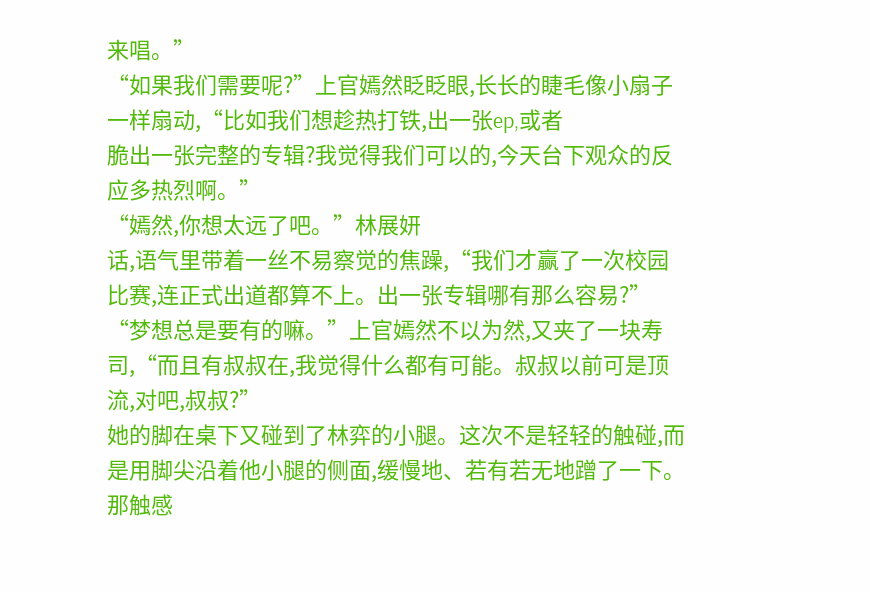来唱。”
“如果我们需要呢?”上官嫣然眨眨眼,长长的睫毛像小扇子一样扇动,“比如我们想趁热打铁,出一张ep,或者
脆出一张完整的专辑?我觉得我们可以的,今天台下观众的反应多热烈啊。”
“嫣然,你想太远了吧。”林展妍
话,语气里带着一丝不易察觉的焦躁,“我们才赢了一次校园比赛,连正式出道都算不上。出一张专辑哪有那么容易?”
“梦想总是要有的嘛。”上官嫣然不以为然,又夹了一块寿司,“而且有叔叔在,我觉得什么都有可能。叔叔以前可是顶流,对吧,叔叔?”
她的脚在桌下又碰到了林弈的小腿。这次不是轻轻的触碰,而是用脚尖沿着他小腿的侧面,缓慢地、若有若无地蹭了一下。那触感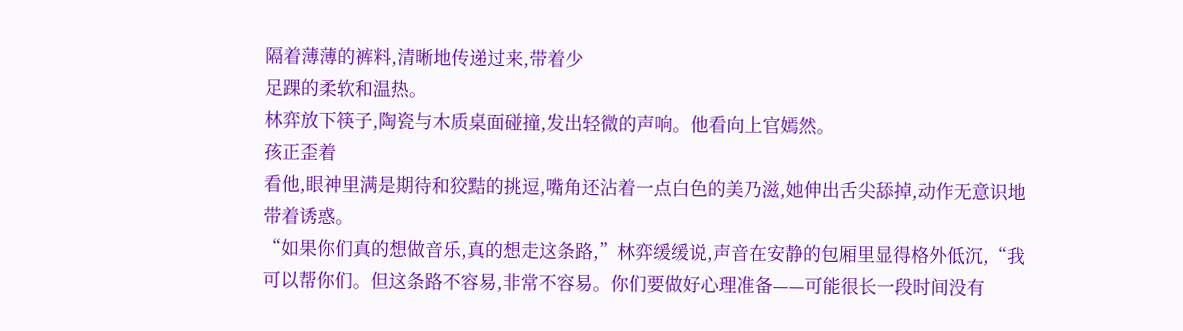隔着薄薄的裤料,清晰地传递过来,带着少
足踝的柔软和温热。
林弈放下筷子,陶瓷与木质桌面碰撞,发出轻微的声响。他看向上官嫣然。
孩正歪着
看他,眼神里满是期待和狡黠的挑逗,嘴角还沾着一点白色的美乃滋,她伸出舌尖舔掉,动作无意识地带着诱惑。
“如果你们真的想做音乐,真的想走这条路,”林弈缓缓说,声音在安静的包厢里显得格外低沉,“我可以帮你们。但这条路不容易,非常不容易。你们要做好心理准备——可能很长一段时间没有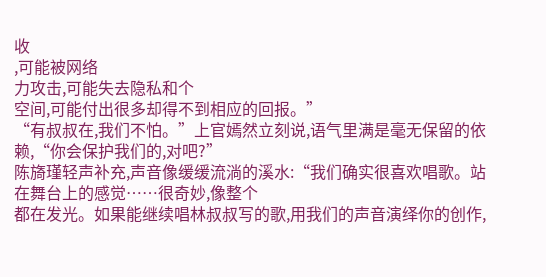收
,可能被网络
力攻击,可能失去隐私和个
空间,可能付出很多却得不到相应的回报。”
“有叔叔在,我们不怕。”上官嫣然立刻说,语气里满是毫无保留的依赖,“你会保护我们的,对吧?”
陈旖瑾轻声补充,声音像缓缓流淌的溪水:“我们确实很喜欢唱歌。站在舞台上的感觉……很奇妙,像整个
都在发光。如果能继续唱林叔叔写的歌,用我们的声音演绎你的创作,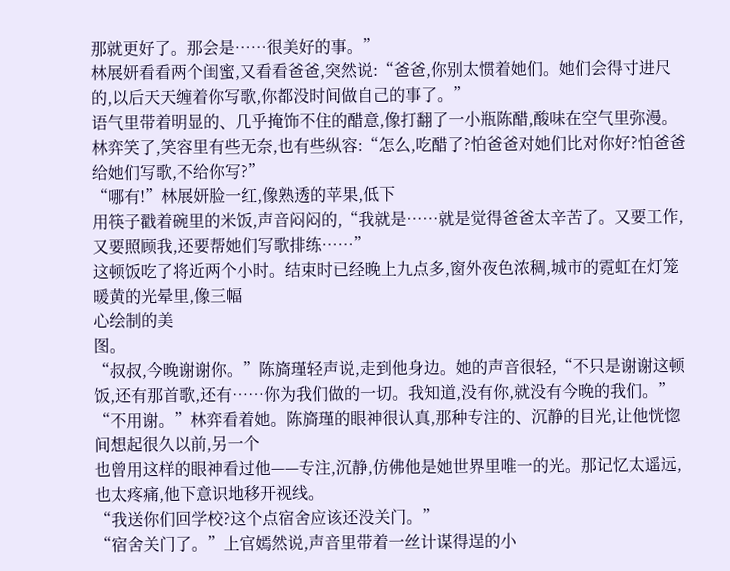那就更好了。那会是……很美好的事。”
林展妍看看两个闺蜜,又看看爸爸,突然说:“爸爸,你别太惯着她们。她们会得寸进尺的,以后天天缠着你写歌,你都没时间做自己的事了。”
语气里带着明显的、几乎掩饰不住的醋意,像打翻了一小瓶陈醋,酸味在空气里弥漫。
林弈笑了,笑容里有些无奈,也有些纵容:“怎么,吃醋了?怕爸爸对她们比对你好?怕爸爸给她们写歌,不给你写?”
“哪有!”林展妍脸一红,像熟透的苹果,低下
用筷子戳着碗里的米饭,声音闷闷的,“我就是……就是觉得爸爸太辛苦了。又要工作,又要照顾我,还要帮她们写歌排练……”
这顿饭吃了将近两个小时。结束时已经晚上九点多,窗外夜色浓稠,城市的霓虹在灯笼暖黄的光晕里,像三幅
心绘制的美
图。
“叔叔,今晚谢谢你。”陈旖瑾轻声说,走到他身边。她的声音很轻,“不只是谢谢这顿饭,还有那首歌,还有……你为我们做的一切。我知道,没有你,就没有今晚的我们。”
“不用谢。”林弈看着她。陈旖瑾的眼神很认真,那种专注的、沉静的目光,让他恍惚间想起很久以前,另一个
也曾用这样的眼神看过他——专注,沉静,仿佛他是她世界里唯一的光。那记忆太遥远,也太疼痛,他下意识地移开视线。
“我送你们回学校?这个点宿舍应该还没关门。”
“宿舍关门了。”上官嫣然说,声音里带着一丝计谋得逞的小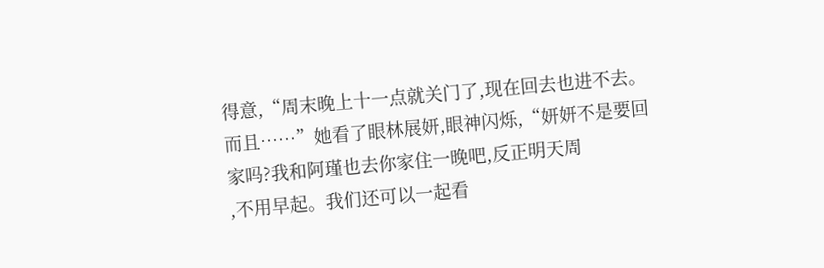得意,“周末晚上十一点就关门了,现在回去也进不去。而且……”她看了眼林展妍,眼神闪烁,“妍妍不是要回家吗?我和阿瑾也去你家住一晚吧,反正明天周
,不用早起。我们还可以一起看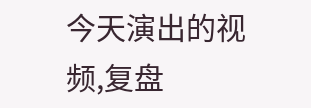今天演出的视频,复盘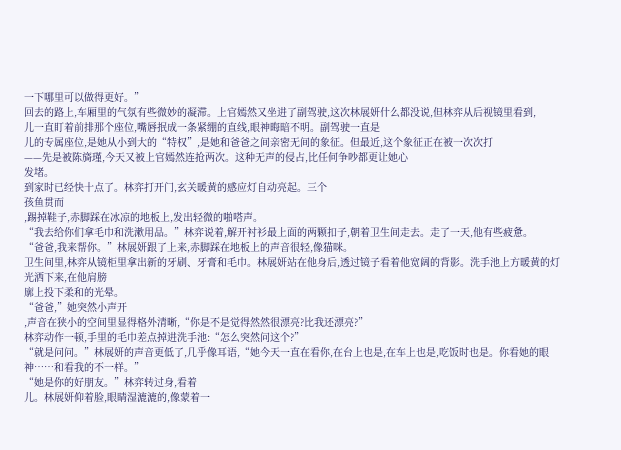一下哪里可以做得更好。”
回去的路上,车厢里的气氛有些微妙的凝滞。上官嫣然又坐进了副驾驶,这次林展妍什么都没说,但林弈从后视镜里看到,
儿一直盯着前排那个座位,嘴唇抿成一条紧绷的直线,眼神晦暗不明。副驾驶一直是
儿的专属座位,是她从小到大的“特权”,是她和爸爸之间亲密无间的象征。但最近,这个象征正在被一次次打
——先是被陈旖瑾,今天又被上官嫣然连抢两次。这种无声的侵占,比任何争吵都更让她心
发堵。
到家时已经快十点了。林弈打开门,玄关暖黄的感应灯自动亮起。三个
孩鱼贯而
,踢掉鞋子,赤脚踩在冰凉的地板上,发出轻微的啪嗒声。
“我去给你们拿毛巾和洗漱用品。”林弈说着,解开衬衫最上面的两颗扣子,朝着卫生间走去。走了一天,他有些疲惫。
“爸爸,我来帮你。”林展妍跟了上来,赤脚踩在地板上的声音很轻,像猫咪。
卫生间里,林弈从镜柜里拿出新的牙刷、牙膏和毛巾。林展妍站在他身后,透过镜子看着他宽阔的背影。洗手池上方暖黄的灯光洒下来,在他肩膀
廓上投下柔和的光晕。
“爸爸,”她突然小声开
,声音在狭小的空间里显得格外清晰,“你是不是觉得然然很漂亮?比我还漂亮?”
林弈动作一顿,手里的毛巾差点掉进洗手池:“怎么突然问这个?”
“就是问问。”林展妍的声音更低了,几乎像耳语,“她今天一直在看你,在台上也是,在车上也是,吃饭时也是。你看她的眼神……和看我的不一样。”
“她是你的好朋友。”林弈转过身,看着
儿。林展妍仰着脸,眼睛湿漉漉的,像蒙着一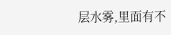层水雾,里面有不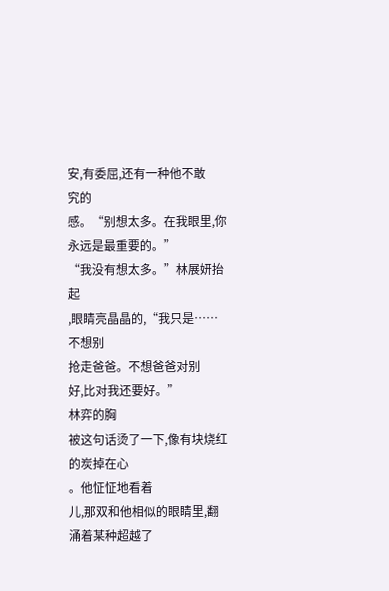安,有委屈,还有一种他不敢
究的
感。“别想太多。在我眼里,你永远是最重要的。”
“我没有想太多。”林展妍抬起
,眼睛亮晶晶的,“我只是……不想别
抢走爸爸。不想爸爸对别
好,比对我还要好。”
林弈的胸
被这句话烫了一下,像有块烧红的炭掉在心
。他怔怔地看着
儿,那双和他相似的眼睛里,翻涌着某种超越了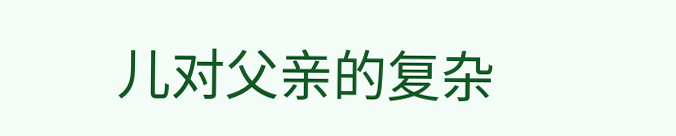儿对父亲的复杂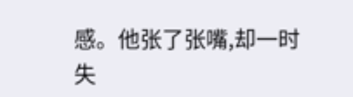感。他张了张嘴,却一时失